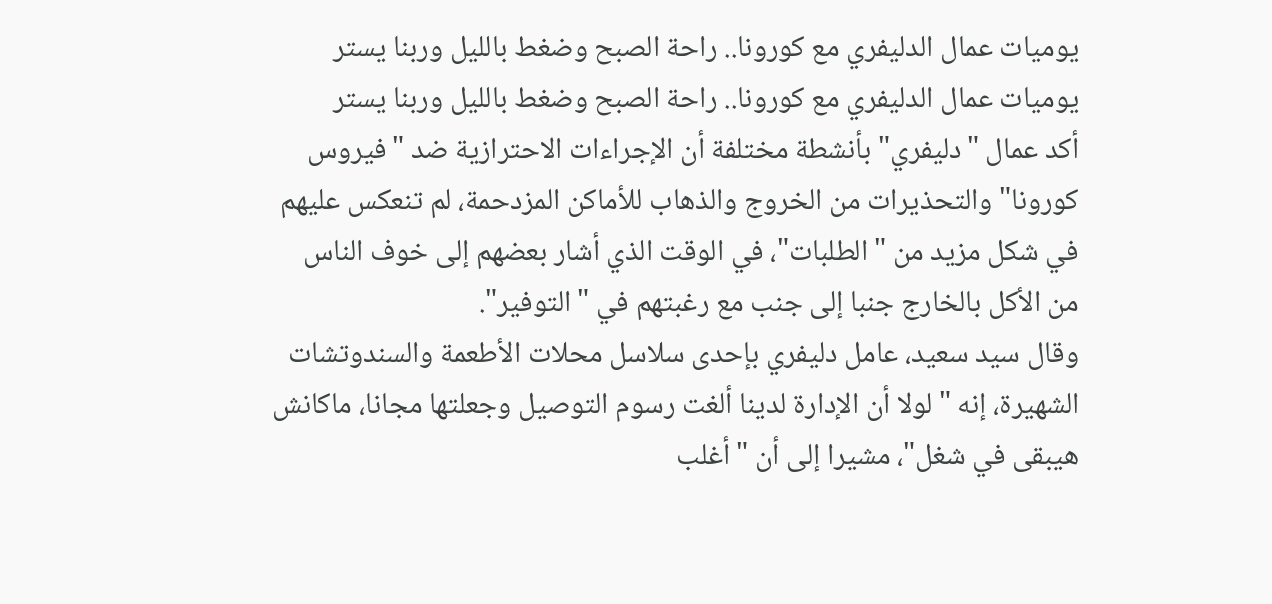يوميات عمال الدليفري مع كورونا.. راحة الصبح وضغط بالليل وربنا يستر
يوميات عمال الدليفري مع كورونا.. راحة الصبح وضغط بالليل وربنا يستر
أكد عمال "دليفري" بأنشطة مختلفة أن الإجراءات الاحترازية ضد "فيروس كورونا" والتحذيرات من الخروج والذهاب للأماكن المزدحمة، لم تنعكس عليهم في شكل مزيد من "الطلبات"، في الوقت الذي أشار بعضهم إلى خوف الناس من الأكل بالخارج جنبا إلى جنب مع رغبتهم في "التوفير".
وقال سيد سعيد، عامل دليفري بإحدى سلاسل محلات الأطعمة والسندوتشات الشهيرة، إنه "لولا أن الإدارة لدينا ألغت رسوم التوصيل وجعلتها مجانا، ماكانش هيبقى في شغل"، مشيرا إلى أن "أغلب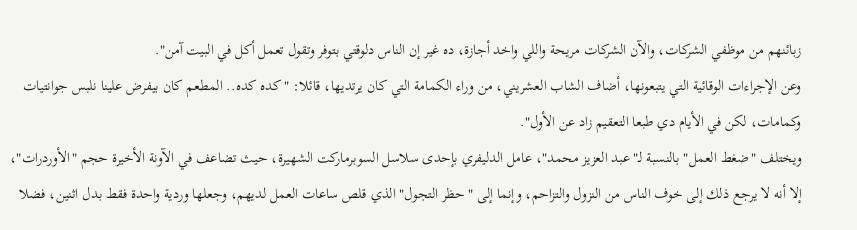زبائنهم من موظفي الشركات، والآن الشركات مريحة واللي واخد أجازة، ده غير إن الناس دلوقتي بتوفر وتقول تعمل أكل في البيت آمن".
وعن الإجراءات الوقائية التي يتبعونها، أضاف الشاب العشريني، من وراء الكمامة التي كان يرتديها، قائلا: "كده كده.. المطعم كان بيفرض علينا نلبس جوانتيات وكمامات، لكن في الأيام دي طبعا التعقيم زاد عن الأول".
ويختلف "ضغط العمل" بالنسبة لـ"عبد العزيز محمد"، عامل الدليفري بإحدى سلاسل السوبرماركت الشهيرة، حيث تضاعف في الآونة الأخيرة حجم "الأوردرات"، إلا أنه لا يرجع ذلك إلى خوف الناس من النزول والتزاحم، وإنما إلى "حظر التجول" الذي قلص ساعات العمل لديهم، وجعلها وردية واحدة فقط بدل اثنين، فضلا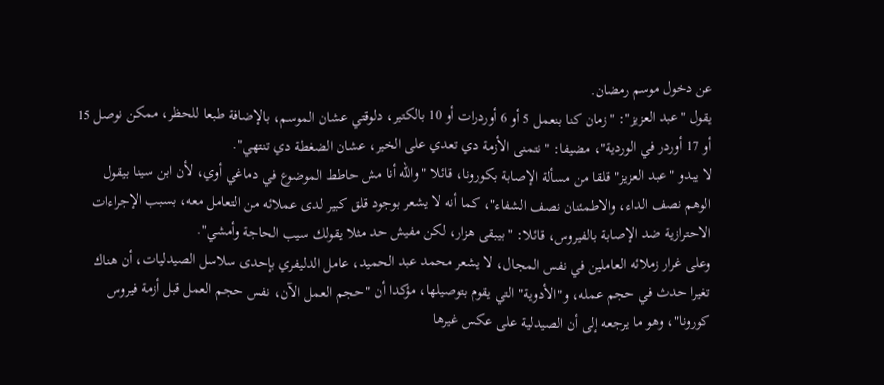عن دخول موسم رمضان.
يقول "عبد العزيز": "زمان كنا بنعمل 5 أو 6 أوردرات أو 10 بالكتير، دلوقتي عشان الموسم، بالإضافة طبعا للحظر، ممكن نوصل 15 أو 17 أوردر في الوردية"، مضيفا: "نتمنى الأزمة دي تعدي على الخير، عشان الضغطة دي تنتهي".
لا يبدو "عبد العزيز" قلقا من مسألة الإصابة بكورونا، قائلا "والله أنا مش حاطط الموضوع في دماغي أوي، لأن ابن سينا بيقول الوهم نصف الداء، والاطمئنان نصف الشفاء"، كما أنه لا يشعر بوجود قلق كبير لدى عملائه من التعامل معه، بسبب الإجراءات الاحترازية ضد الإصابة بالفيروس، قائلا: "بيبقى هزار، لكن مفيش حد مثلا يقولك سيب الحاجة وأمشي".
وعلى غرار زملائه العاملين في نفس المجال، لا يشعر محمد عبد الحميد، عامل الدليفري بإحدى سلاسل الصيدليات، أن هناك تغيرا حدث في حجم عمله، و"الأدوية" التي يقوم بتوصيلها، مؤكدا أن "حجم العمل الآن، نفس حجم العمل قبل أزمة فيروس كورونا"، وهو ما يرجعه إلى أن الصيدلية على عكس غيرها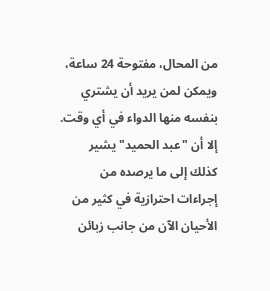من المحال، مفتوحة 24 ساعة، ويمكن لمن يريد أن يشتري بنفسه منها الدواء في أي وقت.
إلا أن "عبد الحميد" يشير كذلك إلى ما يرصده من إجراءات احترازية في كثير من الأحيان الآن من جانب زبائن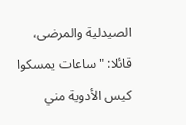الصيدلية والمرضى، قائلا: "ساعات يمسكوا كيس الأدوية مني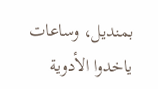بمنديل، وساعات ياخدوا الأدوية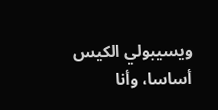ويسيبولي الكيس أساسا، وأنا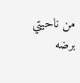من ناحيتي برضه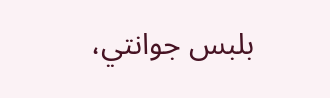بلبس جوانتي،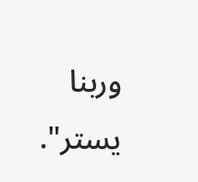وربنا يستر".